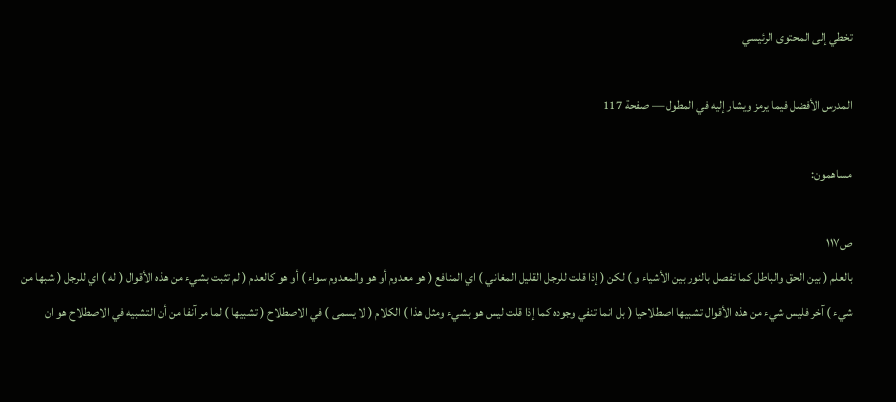تخطي إلى المحتوى الرئيسي

المدرس الأفضل فيما يرمز ويشار إليه في المطول — صفحة 117

مساهمون:

ص١١٧
بالعلم ( بين الحق والباطل كما تفصل بالنور بين الأشياء و ) لكن ( إذا قلت للرجل القليل المغاني ) اي المنافع ( هو معدوم أو هو والمعدوم سواء ) أو هو كالعدم ( لم تثبت بشيء من هذه الأقوال ( له ) اي للرجل ( شبها من شيء ) آخر فليس شيء من هذه الأقوال تشبيها اصطلاحيا ( بل انما تنفي وجوده كما إذا قلت ليس هو بشيء ومثل هذا ) الكلام ( لا يسمى ) في الاصطلاح ( تشبيها ) لما مر آنفا من أن التشبيه في الاصطلاح هو ان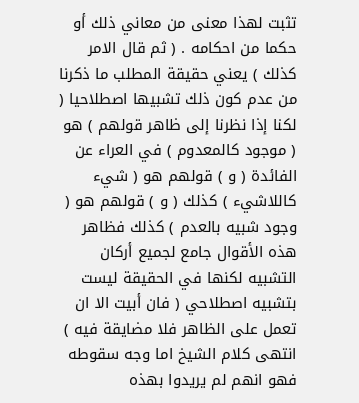تثبت لهذا معنى من معاني ذلك أو حكما من احكامه . ( ثم قال الامر كذلك ) يعني حقيقة المطلب ما ذكرنا من عدم كون ذلك تشبيها اصطلاحيا ( لكنا إذا نظرنا إلى ظاهر قولهم ) هو ( موجود كالمعدوم ) في العراء عن الفائدة ( و ) قولهم هو ( شيء كاللاشيء ) كذلك ( و ) قولهم هو ( وجود شبيه بالعدم ) كذلك فظاهر هذه الأقوال جامع لجميع أركان التشبيه لكنها في الحقيقة ليست بتشبيه اصطلاحي ( فان أبيت الا ان تعمل على الظاهر فلا مضايقة فيه ) انتهى كلام الشيخ اما وجه سقوطه فهو انهم لم يريدوا بهذه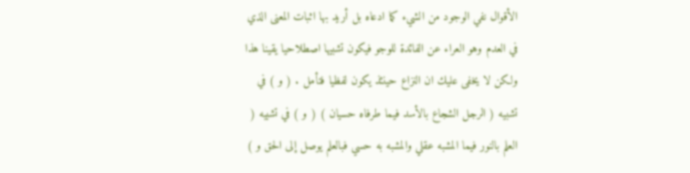الأقوال نفي الوجود من الشيء كما ادعاه بل أريد بها اثبات المعنى الذي في العدم وهو العراء عن الفائدة للوجو فيكون تشبيها اصطلاحيا يقينا هذا ولكن لا يخفى عليك ان النزاع حينئذ يكون لفظيا فتأمل . ( و ) في تشبيه ( الرجل الشجاع بالأسد فيما طرفاه حسيان ) ( و ) في تشبيه ( العلم بالنور فيما المشبه عقلي والمشبه به حسي فبالعلم يوصل إلى الحق و )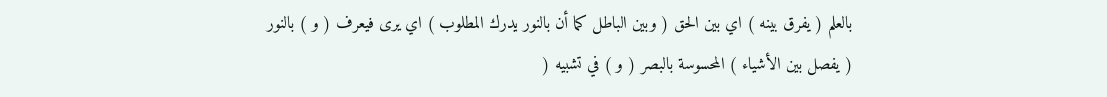بالعلم ( يفرق بينه ) اي بين الحق ( وبين الباطل كما أن بالنور يدرك المطلوب ) اي يرى فيعرف ( و ) بالنور ( يفصل بين الأشياء ) المحسوسة بالبصر ( و ) في تشبيه (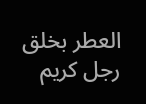العطر بخلق رجل كريم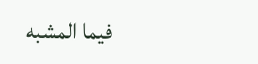فيما المشبه